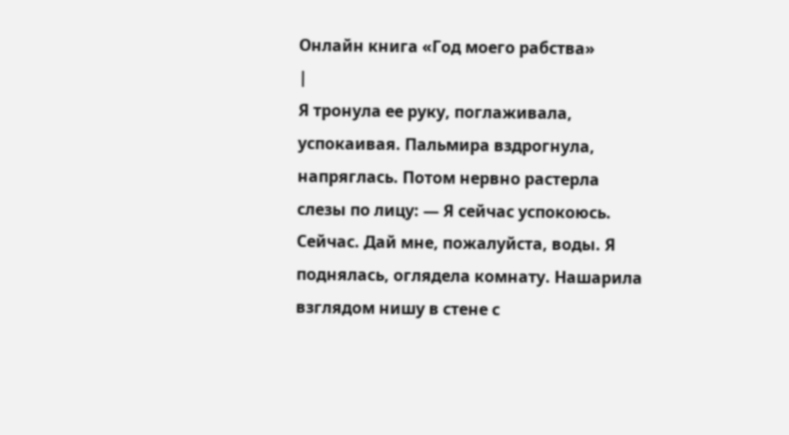Онлайн книга «Год моего рабства»
|
Я тронула ее руку, поглаживала, успокаивая. Пальмира вздрогнула, напряглась. Потом нервно растерла слезы по лицу: — Я сейчас успокоюсь. Сейчас. Дай мне, пожалуйста, воды. Я поднялась, оглядела комнату. Нашарила взглядом нишу в стене с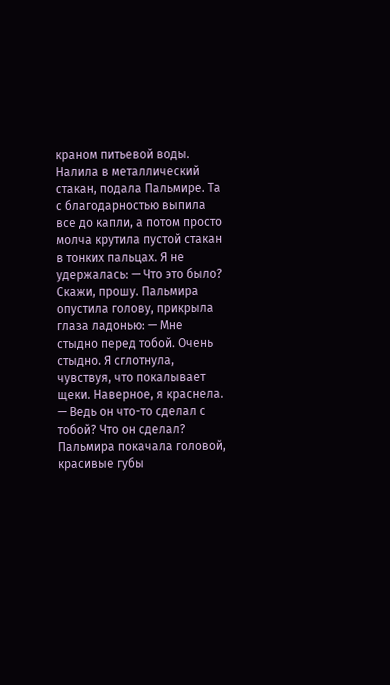краном питьевой воды. Налила в металлический стакан, подала Пальмире. Та с благодарностью выпила все до капли, а потом просто молча крутила пустой стакан в тонких пальцах. Я не удержалась: — Что это было? Скажи, прошу. Пальмира опустила голову, прикрыла глаза ладонью: — Мне стыдно перед тобой. Очень стыдно. Я сглотнула, чувствуя, что покалывает щеки. Наверное, я краснела. — Ведь он что-то сделал с тобой? Что он сделал? Пальмира покачала головой, красивые губы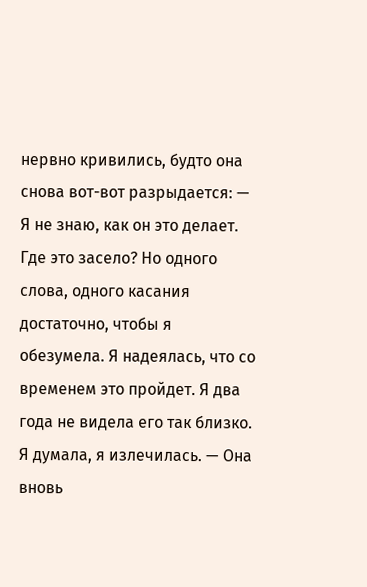нервно кривились, будто она снова вот-вот разрыдается: — Я не знаю, как он это делает. Где это засело? Но одного слова, одного касания достаточно, чтобы я обезумела. Я надеялась, что со временем это пройдет. Я два года не видела его так близко. Я думала, я излечилась. — Она вновь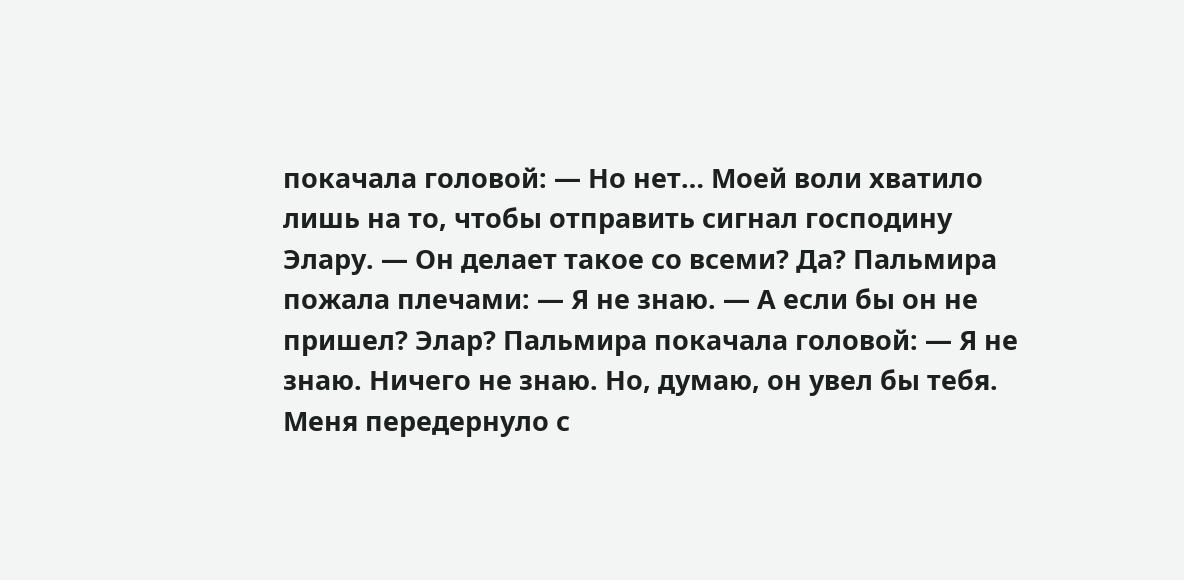покачала головой: — Но нет… Моей воли хватило лишь на то, чтобы отправить сигнал господину Элару. — Он делает такое со всеми? Да? Пальмира пожала плечами: — Я не знаю. — А если бы он не пришел? Элар? Пальмира покачала головой: — Я не знаю. Ничего не знаю. Но, думаю, он увел бы тебя. Меня передернуло с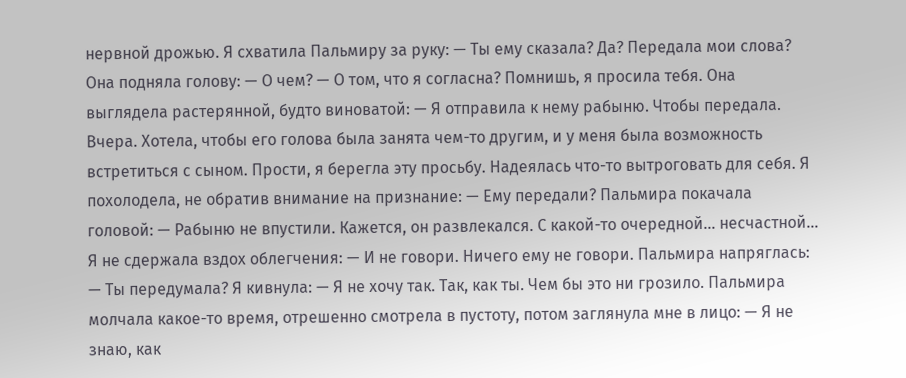нервной дрожью. Я схватила Пальмиру за руку: — Ты ему сказала? Да? Передала мои слова? Она подняла голову: — О чем? — О том, что я согласна? Помнишь, я просила тебя. Она выглядела растерянной, будто виноватой: — Я отправила к нему рабыню. Чтобы передала. Вчера. Хотела, чтобы его голова была занята чем-то другим, и у меня была возможность встретиться с сыном. Прости, я берегла эту просьбу. Надеялась что-то вытроговать для себя. Я похолодела, не обратив внимание на признание: — Ему передали? Пальмира покачала головой: — Рабыню не впустили. Кажется, он развлекался. С какой-то очередной… несчастной… Я не сдержала вздох облегчения: — И не говори. Ничего ему не говори. Пальмира напряглась: — Ты передумала? Я кивнула: — Я не хочу так. Так, как ты. Чем бы это ни грозило. Пальмира молчала какое-то время, отрешенно смотрела в пустоту, потом заглянула мне в лицо: — Я не знаю, как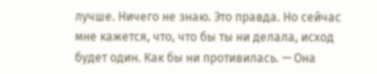лучше. Ничего не знаю. Это правда. Но сейчас мне кажется, что, что бы ты ни делала, исход будет один. Как бы ни противилась. — Она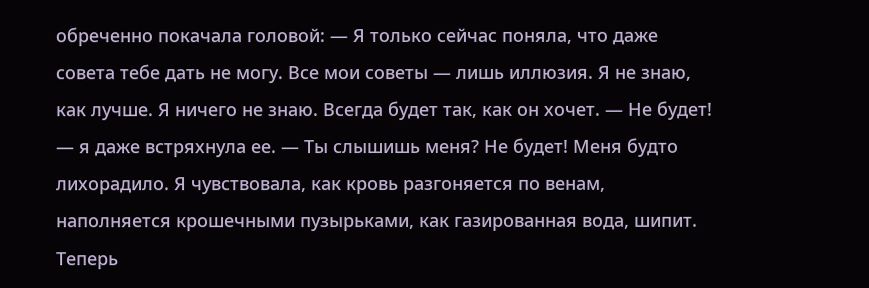обреченно покачала головой: — Я только сейчас поняла, что даже совета тебе дать не могу. Все мои советы — лишь иллюзия. Я не знаю, как лучше. Я ничего не знаю. Всегда будет так, как он хочет. — Не будет! — я даже встряхнула ее. — Ты слышишь меня? Не будет! Меня будто лихорадило. Я чувствовала, как кровь разгоняется по венам, наполняется крошечными пузырьками, как газированная вода, шипит. Теперь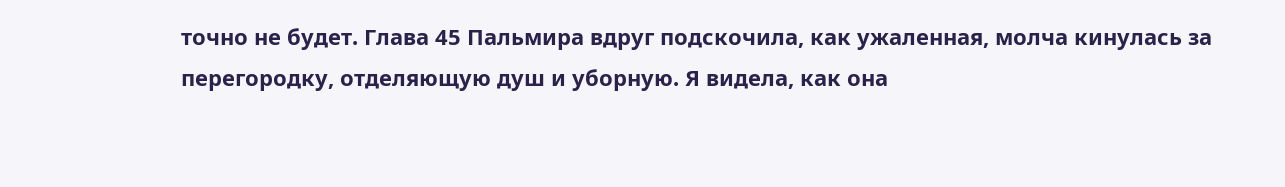точно не будет. Глава 45 Пальмира вдруг подскочила, как ужаленная, молча кинулась за перегородку, отделяющую душ и уборную. Я видела, как она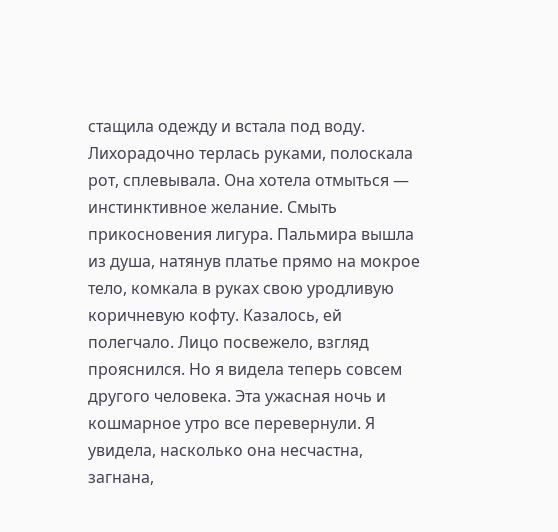стащила одежду и встала под воду. Лихорадочно терлась руками, полоскала рот, сплевывала. Она хотела отмыться — инстинктивное желание. Смыть прикосновения лигура. Пальмира вышла из душа, натянув платье прямо на мокрое тело, комкала в руках свою уродливую коричневую кофту. Казалось, ей полегчало. Лицо посвежело, взгляд прояснился. Но я видела теперь совсем другого человека. Эта ужасная ночь и кошмарное утро все перевернули. Я увидела, насколько она несчастна, загнана,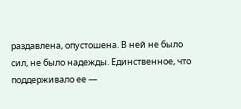раздавлена, опустошена. В ней не было сил, не было надежды. Единственное, что поддерживало ее —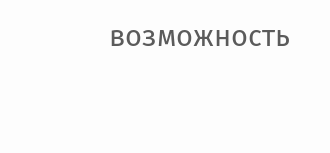возможность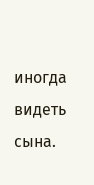иногда видеть сына.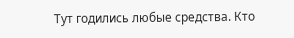Тут годились любые средства. Кто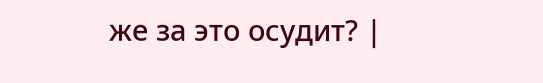же за это осудит? |